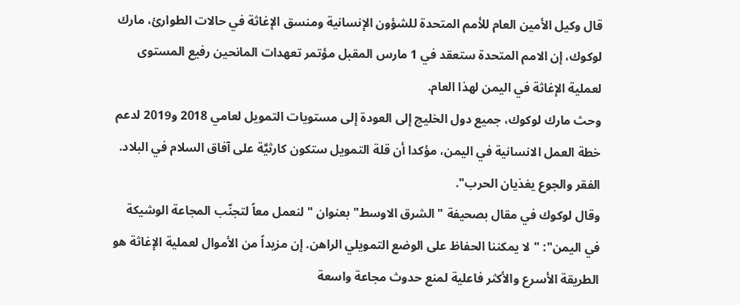قال وكيل الأمين العام للأمم المتحدة للشؤون الإنسانية ومنسق الإغاثة في حالات الطوارئ، مارك لوكوك، إن الامم المتحدة ستعقد في 1 مارس المقبل مؤتمر تعهدات المانحين رفيع المستوى لعملية الإغاثة في اليمن لهذا العام.
وحث مارك لوكوك، جميع دول الخليج إلى العودة إلى مستويات التمويل لعامي 2018 و2019 لدعم خطة العمل الانسانية في اليمن، مؤكدا أن قلة التمويل ستكون كارثيَّة على آفاق السلام في البلاد. الفقر والجوع يغذيان الحرب".
وقال لوكوك في مقال بصحيفة "الشرق الاوسط" بعنوان "لنعمل معاً لتجنّب المجاعة الوشيكة في اليمن": "لا يمكننا الحفاظ على الوضع التمويلي الراهن. إن مزيداً من الأموال لعملية الإغاثة هو الطريقة الأسرع والأكثر فاعلية لمنع حدوث مجاعة واسعة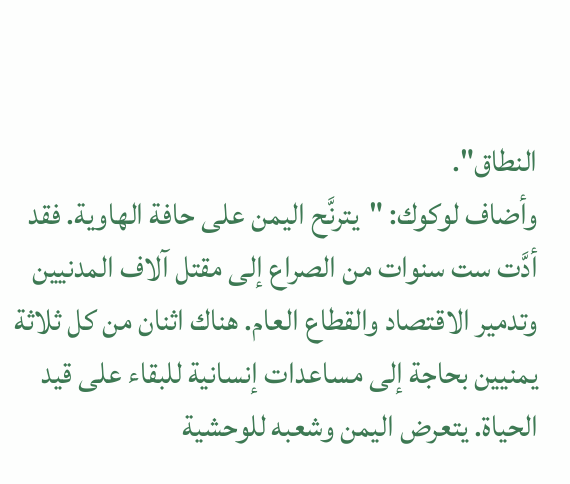النطاق".
وأضاف لوكوك: "يترنَّح اليمن على حافة الهاوية. فقد أدَّت ست سنوات من الصراع إلى مقتل آلاف المدنيين وتدمير الاقتصاد والقطاع العام. هناك اثنان من كل ثلاثة يمنيين بحاجة إلى مساعدات إنسانية للبقاء على قيد الحياة. يتعرض اليمن وشعبه للوحشية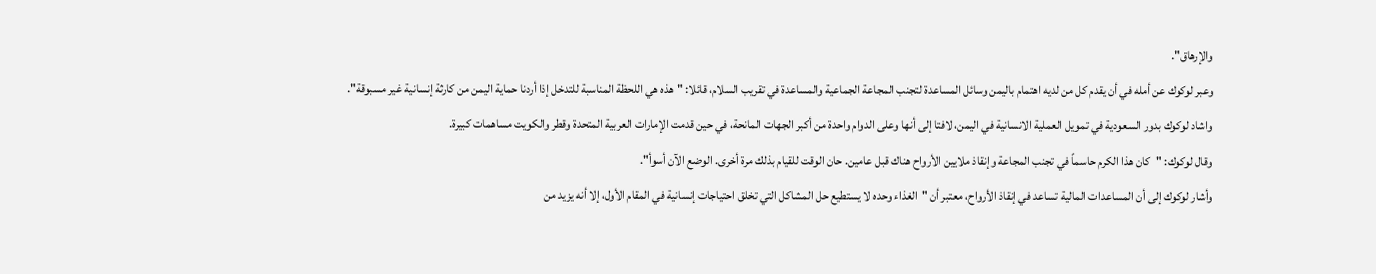والإرهاق".
وعبر لوكوك عن أمله في أن يقدم كل من لديه اهتمام باليمن وسائل المساعدة لتجنب المجاعة الجماعية والمساعدة في تقريب السلام، قائلا: "هذه هي اللحظة المناسبة للتدخل إذا أردنا حماية اليمن من كارثة إنسانية غير مسبوقة".
واشاد لوكوك بدور السعودية في تمويل العملية الانسانية في اليمن، لافتا إلى أنها وعلى الدوام واحدة من أكبر الجهات المانحة، في حين قدمت الإمارات العربية المتحدة وقطر والكويت مساهمات كبيرة.
وقال لوكوك: "كان هذا الكرم حاسماً في تجنب المجاعة وإنقاذ ملايين الأرواح هناك قبل عامين. حان الوقت للقيام بذلك مرة أخرى. الوضع الآن أسوأ".
وأشار لوكوك إلى أن المساعدات المالية تساعد في إنقاذ الأرواح، معتبر أن "الغذاء وحده لا يستطيع حل المشاكل التي تخلق احتياجات إنسانية في المقام الأول، إلا أنه يزيد من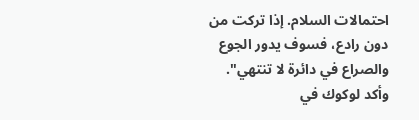احتمالات السلام. إذا تركت من دون رادع، فسوف يدور الجوع والصراع في دائرة لا تنتهي".
وأكد لوكوك في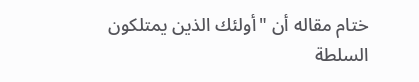ختام مقاله أن "أولئك الذين يمتلكون السلطة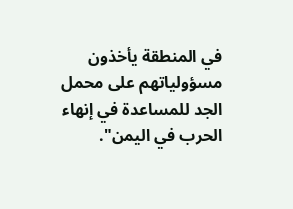في المنطقة يأخذون مسؤولياتهم على محمل الجد للمساعدة في إنهاء الحرب في اليمن".